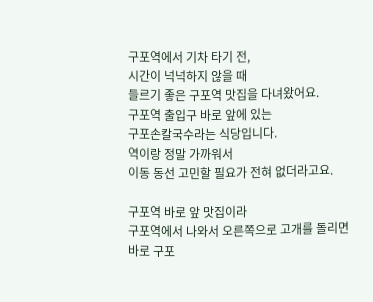구포역에서 기차 타기 전,
시간이 넉넉하지 않을 때
들르기 좋은 구포역 맛집을 다녀왔어요.
구포역 출입구 바로 앞에 있는
구포손칼국수라는 식당입니다.
역이랑 정말 가까워서
이동 동선 고민할 필요가 전혀 없더라고요.

구포역 바로 앞 맛집이라
구포역에서 나와서 오른쪽으로 고개를 돌리면
바로 구포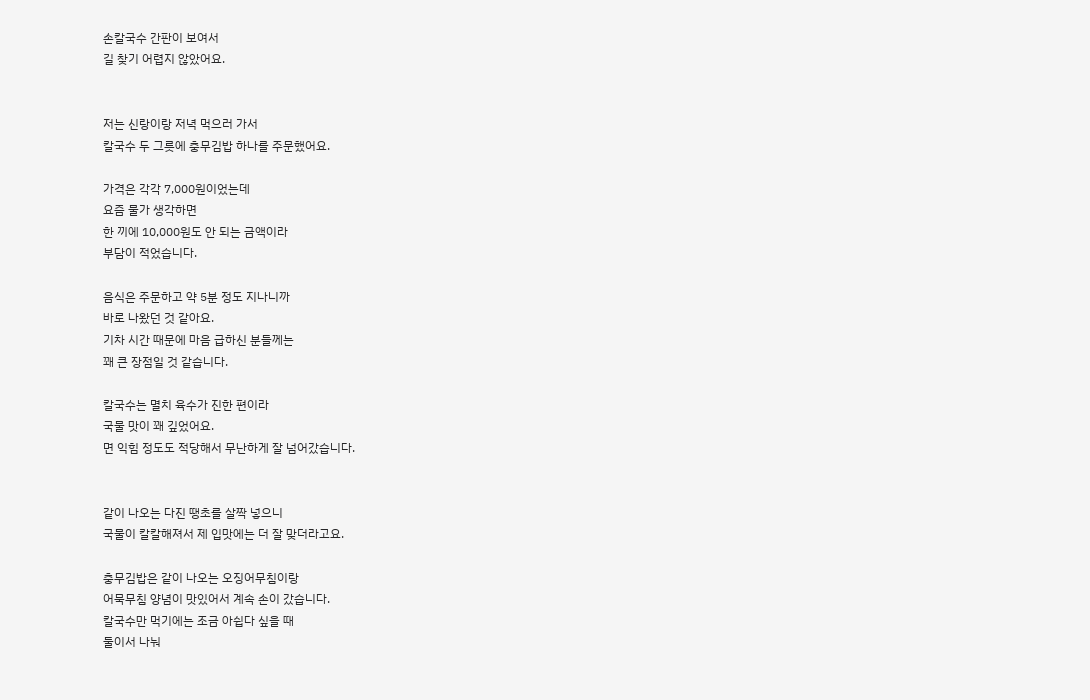손칼국수 간판이 보여서
길 찾기 어렵지 않았어요.


저는 신랑이랑 저녁 먹으러 가서
칼국수 두 그릇에 충무김밥 하나를 주문했어요.

가격은 각각 7,000원이었는데
요즘 물가 생각하면
한 끼에 10,000원도 안 되는 금액이라
부담이 적었습니다.

음식은 주문하고 약 5분 정도 지나니까
바로 나왔던 것 같아요.
기차 시간 때문에 마음 급하신 분들께는
꽤 큰 장점일 것 같습니다.

칼국수는 멸치 육수가 진한 편이라
국물 맛이 꽤 깊었어요.
면 익힘 정도도 적당해서 무난하게 잘 넘어갔습니다.


같이 나오는 다진 땡초를 살짝 넣으니
국물이 칼칼해져서 제 입맛에는 더 잘 맞더라고요.

충무김밥은 같이 나오는 오징어무침이랑
어묵무침 양념이 맛있어서 계속 손이 갔습니다.
칼국수만 먹기에는 조금 아쉽다 싶을 때
둘이서 나눠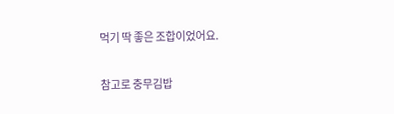먹기 딱 좋은 조합이었어요.

참고로 충무김밥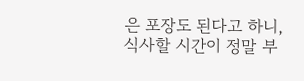은 포장도 된다고 하니,
식사할 시간이 정말 부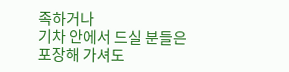족하거나
기차 안에서 드실 분들은
포장해 가셔도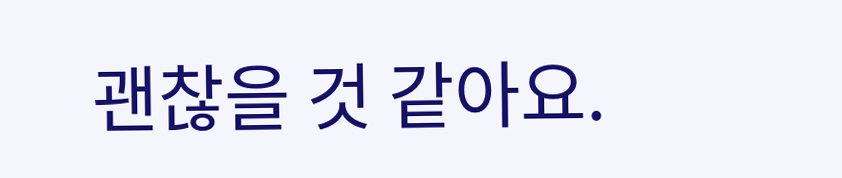괜찮을 것 같아요.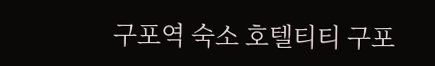구포역 숙소 호텔티티 구포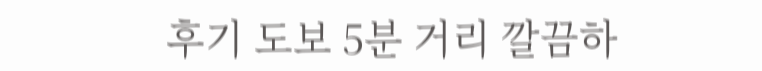후기 도보 5분 거리 깔끔하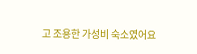고 조용한 가성비 숙소였어요